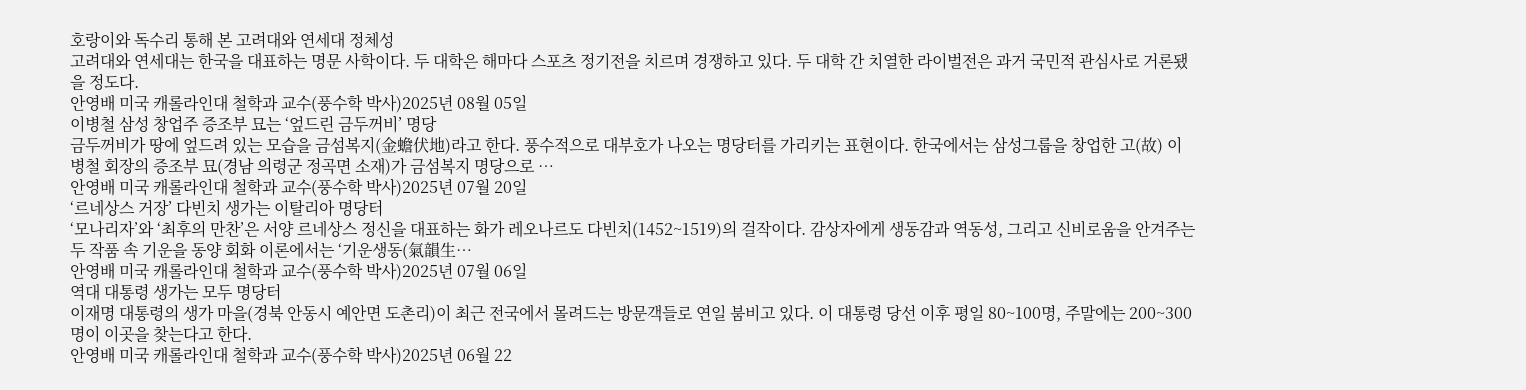호랑이와 독수리 통해 본 고려대와 연세대 정체성
고려대와 연세대는 한국을 대표하는 명문 사학이다. 두 대학은 해마다 스포츠 정기전을 치르며 경쟁하고 있다. 두 대학 간 치열한 라이벌전은 과거 국민적 관심사로 거론됐을 정도다.
안영배 미국 캐롤라인대 철학과 교수(풍수학 박사)2025년 08월 05일
이병철 삼성 창업주 증조부 묘는 ‘엎드린 금두꺼비’ 명당
금두꺼비가 땅에 엎드려 있는 모습을 금섬복지(金蟾伏地)라고 한다. 풍수적으로 대부호가 나오는 명당터를 가리키는 표현이다. 한국에서는 삼성그룹을 창업한 고(故) 이병철 회장의 증조부 묘(경남 의령군 정곡면 소재)가 금섬복지 명당으로 …
안영배 미국 캐롤라인대 철학과 교수(풍수학 박사)2025년 07월 20일
‘르네상스 거장’ 다빈치 생가는 이탈리아 명당터
‘모나리자’와 ‘최후의 만찬’은 서양 르네상스 정신을 대표하는 화가 레오나르도 다빈치(1452~1519)의 걸작이다. 감상자에게 생동감과 역동성, 그리고 신비로움을 안겨주는 두 작품 속 기운을 동양 회화 이론에서는 ‘기운생동(氣韻生…
안영배 미국 캐롤라인대 철학과 교수(풍수학 박사)2025년 07월 06일
역대 대통령 생가는 모두 명당터
이재명 대통령의 생가 마을(경북 안동시 예안면 도촌리)이 최근 전국에서 몰려드는 방문객들로 연일 붐비고 있다. 이 대통령 당선 이후 평일 80~100명, 주말에는 200~300명이 이곳을 찾는다고 한다.
안영배 미국 캐롤라인대 철학과 교수(풍수학 박사)2025년 06월 22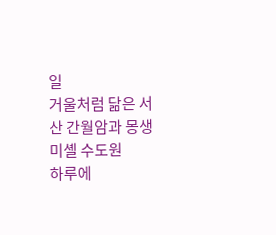일
거울처럼 닮은 서산 간월암과 몽생미셸 수도원
하루에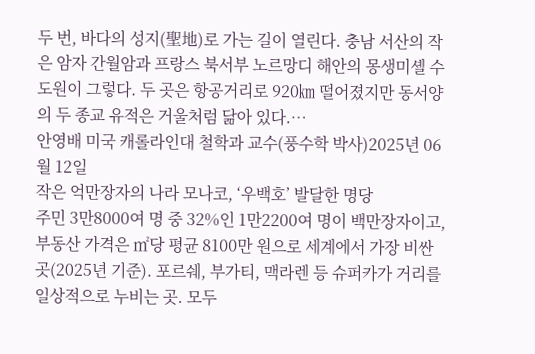두 번, 바다의 성지(聖地)로 가는 길이 열린다. 충남 서산의 작은 암자 간월암과 프랑스 북서부 노르망디 해안의 몽생미셸 수도원이 그렇다. 두 곳은 항공거리로 920㎞ 떨어졌지만 동서양의 두 종교 유적은 거울처럼 닮아 있다.…
안영배 미국 캐롤라인대 철학과 교수(풍수학 박사)2025년 06월 12일
작은 억만장자의 나라 모나코, ‘우백호’ 발달한 명당
주민 3만8000여 명 중 32%인 1만2200여 명이 백만장자이고, 부동산 가격은 ㎡당 평균 8100만 원으로 세계에서 가장 비싼 곳(2025년 기준). 포르쉐, 부가티, 맥라렌 등 슈퍼카가 거리를 일상적으로 누비는 곳. 모두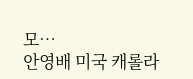모…
안영배 미국 캐롤라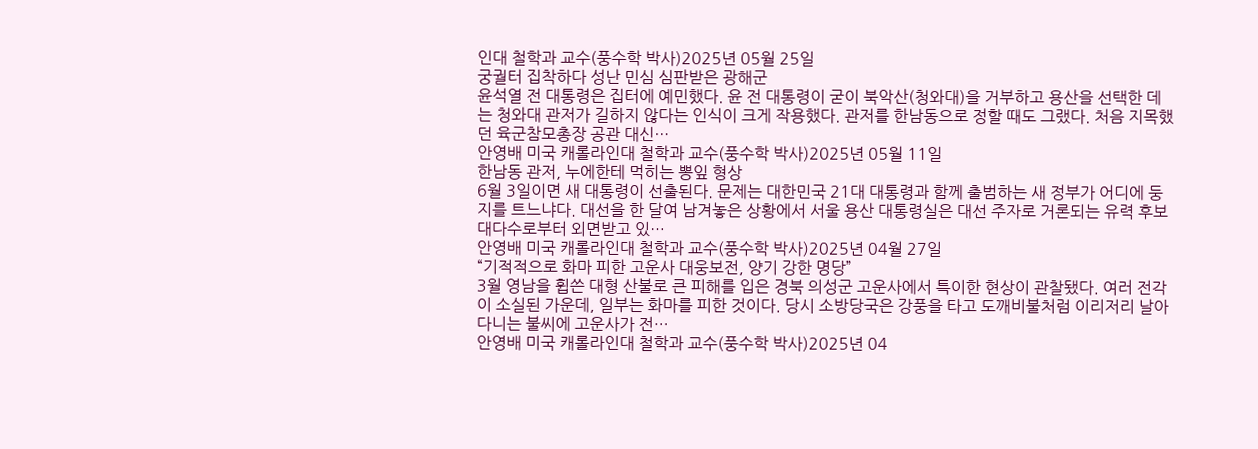인대 철학과 교수(풍수학 박사)2025년 05월 25일
궁궐터 집착하다 성난 민심 심판받은 광해군
윤석열 전 대통령은 집터에 예민했다. 윤 전 대통령이 굳이 북악산(청와대)을 거부하고 용산을 선택한 데는 청와대 관저가 길하지 않다는 인식이 크게 작용했다. 관저를 한남동으로 정할 때도 그랬다. 처음 지목했던 육군참모총장 공관 대신…
안영배 미국 캐롤라인대 철학과 교수(풍수학 박사)2025년 05월 11일
한남동 관저, 누에한테 먹히는 뽕잎 형상
6월 3일이면 새 대통령이 선출된다. 문제는 대한민국 21대 대통령과 함께 출범하는 새 정부가 어디에 둥지를 트느냐다. 대선을 한 달여 남겨놓은 상황에서 서울 용산 대통령실은 대선 주자로 거론되는 유력 후보 대다수로부터 외면받고 있…
안영배 미국 캐롤라인대 철학과 교수(풍수학 박사)2025년 04월 27일
“기적적으로 화마 피한 고운사 대웅보전, 양기 강한 명당”
3월 영남을 휩쓴 대형 산불로 큰 피해를 입은 경북 의성군 고운사에서 특이한 현상이 관찰됐다. 여러 전각이 소실된 가운데, 일부는 화마를 피한 것이다. 당시 소방당국은 강풍을 타고 도깨비불처럼 이리저리 날아다니는 불씨에 고운사가 전…
안영배 미국 캐롤라인대 철학과 교수(풍수학 박사)2025년 04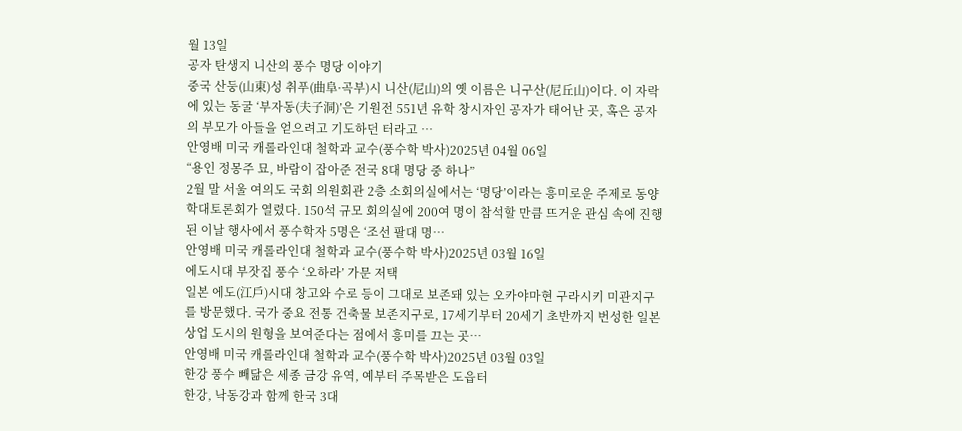월 13일
공자 탄생지 니산의 풍수 명당 이야기
중국 산둥(山東)성 취푸(曲阜·곡부)시 니산(尼山)의 옛 이름은 니구산(尼丘山)이다. 이 자락에 있는 동굴 ‘부자동(夫子洞)’은 기원전 551년 유학 창시자인 공자가 태어난 곳, 혹은 공자의 부모가 아들을 얻으려고 기도하던 터라고 …
안영배 미국 캐롤라인대 철학과 교수(풍수학 박사)2025년 04월 06일
“용인 정몽주 묘, 바람이 잡아준 전국 8대 명당 중 하나”
2월 말 서울 여의도 국회 의원회관 2층 소회의실에서는 ‘명당’이라는 흥미로운 주제로 동양학대토론회가 열렸다. 150석 규모 회의실에 200여 명이 참석할 만큼 뜨거운 관심 속에 진행된 이날 행사에서 풍수학자 5명은 ‘조선 팔대 명…
안영배 미국 캐롤라인대 철학과 교수(풍수학 박사)2025년 03월 16일
에도시대 부잣집 풍수 ‘오하라’ 가문 저택
일본 에도(江戶)시대 창고와 수로 등이 그대로 보존돼 있는 오카야마현 구라시키 미관지구를 방문했다. 국가 중요 전통 건축물 보존지구로, 17세기부터 20세기 초반까지 번성한 일본 상업 도시의 원형을 보여준다는 점에서 흥미를 끄는 곳…
안영배 미국 캐롤라인대 철학과 교수(풍수학 박사)2025년 03월 03일
한강 풍수 빼닮은 세종 금강 유역, 예부터 주목받은 도읍터
한강, 낙동강과 함께 한국 3대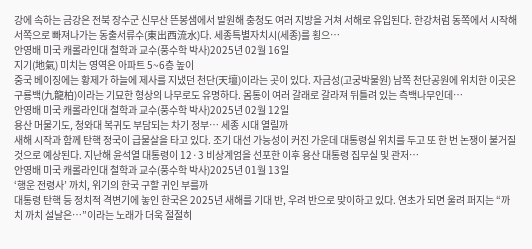강에 속하는 금강은 전북 장수군 신무산 뜬봉샘에서 발원해 충청도 여러 지방을 거쳐 서해로 유입된다. 한강처럼 동쪽에서 시작해 서쪽으로 빠져나가는 동출서류수(東出西流水)다. 세종특별자치시(세종)를 횡으…
안영배 미국 캐롤라인대 철학과 교수(풍수학 박사)2025년 02월 16일
지기(地氣) 미치는 영역은 아파트 5~6층 높이
중국 베이징에는 황제가 하늘에 제사를 지냈던 천단(天壇)이라는 곳이 있다. 자금성(고궁박물원) 남쪽 천단공원에 위치한 이곳은 구룡백(九龍柏)이라는 기묘한 형상의 나무로도 유명하다. 몸통이 여러 갈래로 갈라져 뒤틀려 있는 측백나무인데…
안영배 미국 캐롤라인대 철학과 교수(풍수학 박사)2025년 02월 12일
용산 머물기도, 청와대 복귀도 부담되는 차기 정부… 세종 시대 열릴까
새해 시작과 함께 탄핵 정국이 급물살을 타고 있다. 조기 대선 가능성이 커진 가운데 대통령실 위치를 두고 또 한 번 논쟁이 불거질 것으로 예상된다. 지난해 윤석열 대통령이 12·3 비상계엄을 선포한 이후 용산 대통령 집무실 및 관저…
안영배 미국 캐롤라인대 철학과 교수(풍수학 박사)2025년 01월 13일
‘행운 전령사’ 까치, 위기의 한국 구할 귀인 부를까
대통령 탄핵 등 정치적 격변기에 놓인 한국은 2025년 새해를 기대 반, 우려 반으로 맞이하고 있다. 연초가 되면 울려 퍼지는 “까치 까치 설날은…”이라는 노래가 더욱 절절히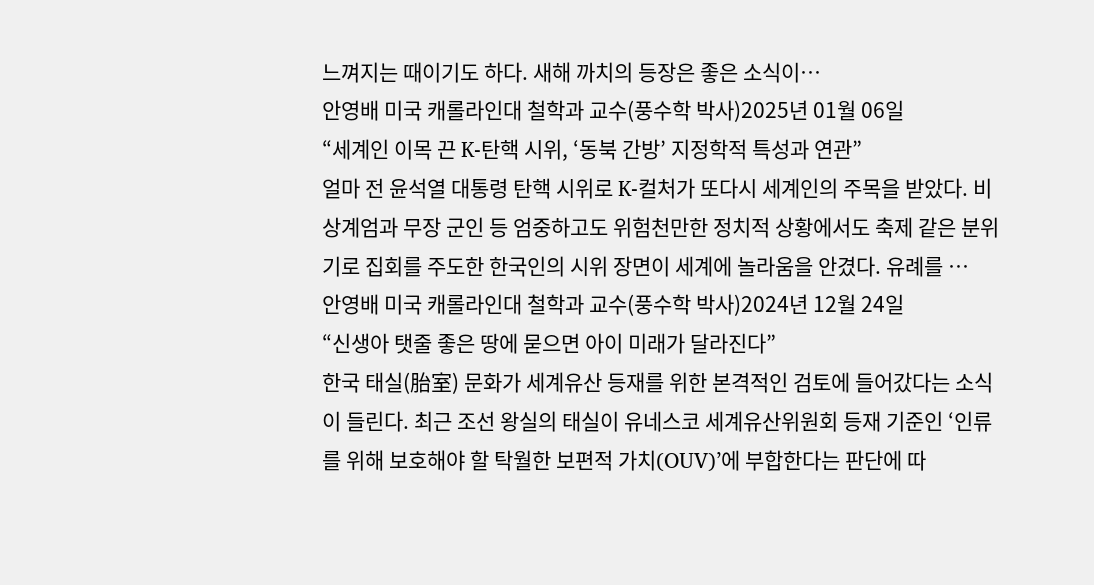느껴지는 때이기도 하다. 새해 까치의 등장은 좋은 소식이…
안영배 미국 캐롤라인대 철학과 교수(풍수학 박사)2025년 01월 06일
“세계인 이목 끈 K-탄핵 시위, ‘동북 간방’ 지정학적 특성과 연관”
얼마 전 윤석열 대통령 탄핵 시위로 K-컬처가 또다시 세계인의 주목을 받았다. 비상계엄과 무장 군인 등 엄중하고도 위험천만한 정치적 상황에서도 축제 같은 분위기로 집회를 주도한 한국인의 시위 장면이 세계에 놀라움을 안겼다. 유례를 …
안영배 미국 캐롤라인대 철학과 교수(풍수학 박사)2024년 12월 24일
“신생아 탯줄 좋은 땅에 묻으면 아이 미래가 달라진다”
한국 태실(胎室) 문화가 세계유산 등재를 위한 본격적인 검토에 들어갔다는 소식이 들린다. 최근 조선 왕실의 태실이 유네스코 세계유산위원회 등재 기준인 ‘인류를 위해 보호해야 할 탁월한 보편적 가치(OUV)’에 부합한다는 판단에 따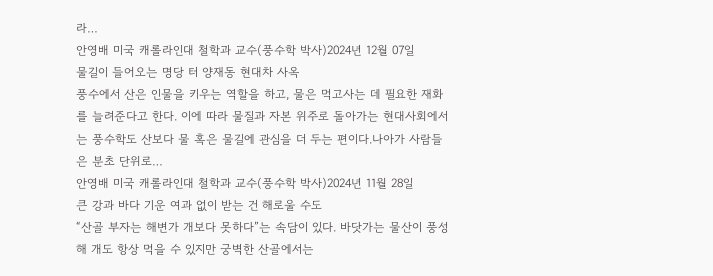라…
안영배 미국 캐롤라인대 철학과 교수(풍수학 박사)2024년 12월 07일
물길이 들어오는 명당 터 양재동 현대차 사옥
풍수에서 산은 인물을 키우는 역할을 하고, 물은 먹고사는 데 필요한 재화를 늘려준다고 한다. 이에 따라 물질과 자본 위주로 돌아가는 현대사회에서는 풍수학도 산보다 물 혹은 물길에 관심을 더 두는 편이다.나아가 사람들은 분초 단위로…
안영배 미국 캐롤라인대 철학과 교수(풍수학 박사)2024년 11월 28일
큰 강과 바다 기운 여과 없이 받는 건 해로울 수도
“산골 부자는 해변가 개보다 못하다”는 속담이 있다. 바닷가는 물산이 풍성해 개도 항상 먹을 수 있지만 궁벽한 산골에서는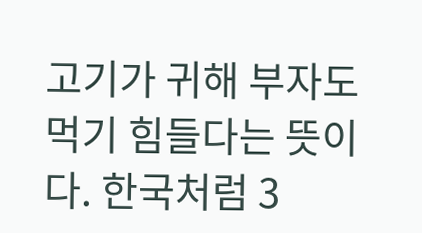고기가 귀해 부자도 먹기 힘들다는 뜻이다. 한국처럼 3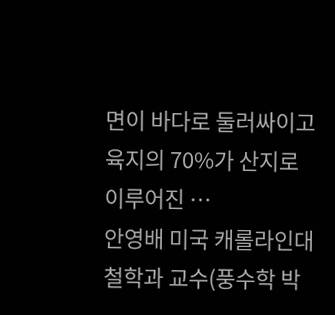면이 바다로 둘러싸이고 육지의 70%가 산지로 이루어진 …
안영배 미국 캐롤라인대 철학과 교수(풍수학 박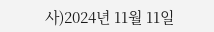사)2024년 11월 11일